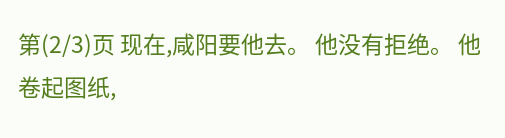第(2/3)页 现在,咸阳要他去。 他没有拒绝。 他卷起图纸,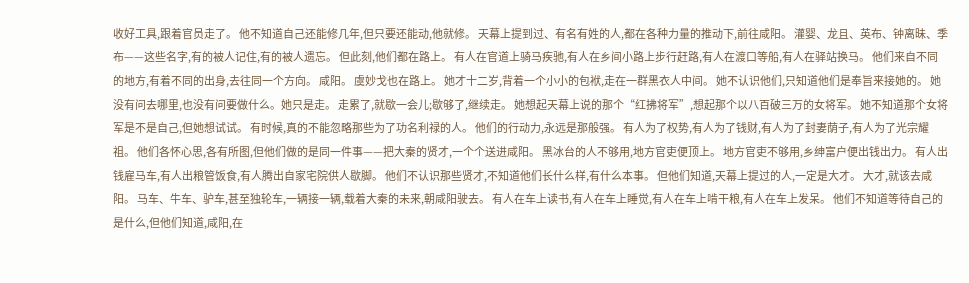收好工具,跟着官员走了。 他不知道自己还能修几年,但只要还能动,他就修。 天幕上提到过、有名有姓的人,都在各种力量的推动下,前往咸阳。 灌婴、龙且、英布、钟离昧、季布——这些名字,有的被人记住,有的被人遗忘。 但此刻,他们都在路上。 有人在官道上骑马疾驰,有人在乡间小路上步行赶路,有人在渡口等船,有人在驿站换马。 他们来自不同的地方,有着不同的出身,去往同一个方向。 咸阳。 虞妙戈也在路上。 她才十二岁,背着一个小小的包袱,走在一群黑衣人中间。 她不认识他们,只知道他们是奉旨来接她的。 她没有问去哪里,也没有问要做什么。她只是走。 走累了,就歇一会儿;歇够了,继续走。 她想起天幕上说的那个“红拂将军”,想起那个以八百破三万的女将军。 她不知道那个女将军是不是自己,但她想试试。 有时候,真的不能忽略那些为了功名利禄的人。 他们的行动力,永远是那般强。 有人为了权势,有人为了钱财,有人为了封妻荫子,有人为了光宗耀祖。 他们各怀心思,各有所图,但他们做的是同一件事——把大秦的贤才,一个个送进咸阳。 黑冰台的人不够用,地方官吏便顶上。 地方官吏不够用,乡绅富户便出钱出力。 有人出钱雇马车,有人出粮管饭食,有人腾出自家宅院供人歇脚。 他们不认识那些贤才,不知道他们长什么样,有什么本事。 但他们知道,天幕上提过的人,一定是大才。 大才,就该去咸阳。 马车、牛车、驴车,甚至独轮车,一辆接一辆,载着大秦的未来,朝咸阳驶去。 有人在车上读书,有人在车上睡觉,有人在车上啃干粮,有人在车上发呆。 他们不知道等待自己的是什么,但他们知道,咸阳,在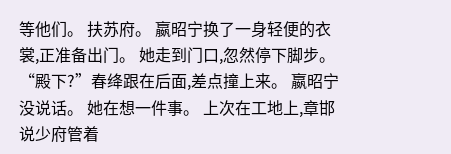等他们。 扶苏府。 嬴昭宁换了一身轻便的衣裳,正准备出门。 她走到门口,忽然停下脚步。 “殿下?”春绛跟在后面,差点撞上来。 嬴昭宁没说话。 她在想一件事。 上次在工地上,章邯说少府管着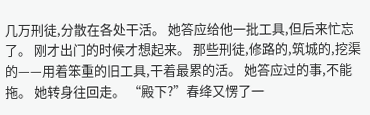几万刑徒,分散在各处干活。 她答应给他一批工具,但后来忙忘了。 刚才出门的时候才想起来。 那些刑徒,修路的,筑城的,挖渠的——用着笨重的旧工具,干着最累的活。 她答应过的事,不能拖。 她转身往回走。 “殿下?”春绛又愣了一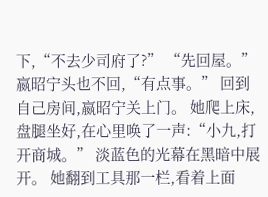下,“不去少司府了?” “先回屋。”嬴昭宁头也不回,“有点事。” 回到自己房间,嬴昭宁关上门。 她爬上床,盘腿坐好,在心里唤了一声:“小九,打开商城。” 淡蓝色的光幕在黑暗中展开。 她翻到工具那一栏,看着上面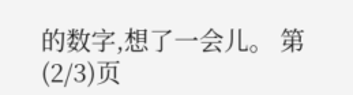的数字,想了一会儿。 第(2/3)页